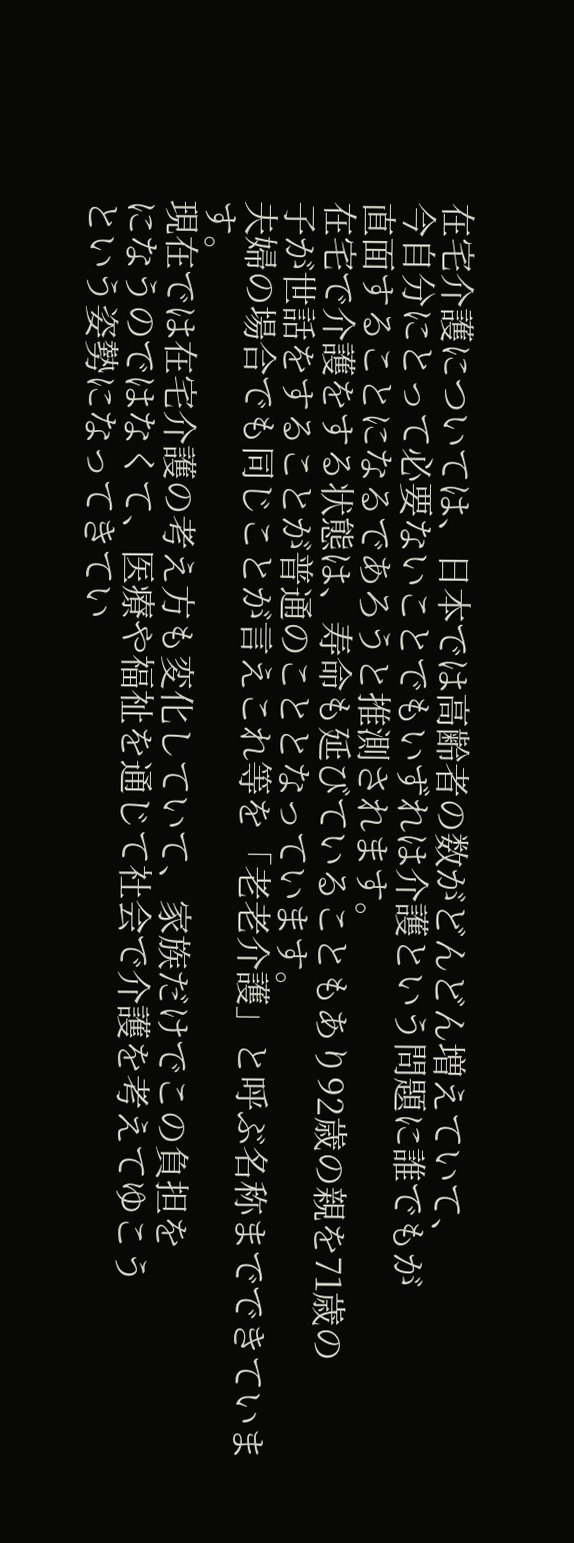在宅介護については、日本では高齢者の数がどんどん増えていて、
今自分にとって必要ないことでもいずれは介護という問題に誰でもが
直面することになるであろうと推測されます。
在宅で介護をする状態は、寿命も延びていることもあり92歳の親を71歳の
子が世話をすることが普通のこととなっています。
夫婦の場合でも同じことが言えこれ等を「老老介護」と呼ぶ名称までできています。
現在では在宅介護の考え方も変化していて、家族だけでこの負担を
になうのではなくて、医療や福祉を通じて社会で介護を考えてゆこう
という姿勢になってきてい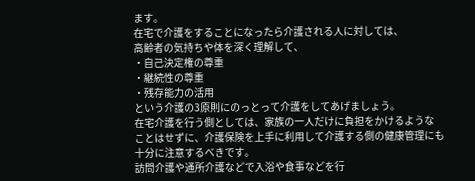ます。
在宅で介護をすることになったら介護される人に対しては、
高齢者の気持ちや体を深く理解して、
・自己決定権の尊重
・継続性の尊重
・残存能力の活用
という介護の3原則にのっとって介護をしてあげましょう。
在宅介護を行う側としては、家族の一人だけに負担をかけるような
ことはせずに、介護保険を上手に利用して介護する側の健康管理にも
十分に注意するべきです。
訪問介護や通所介護などで入浴や食事などを行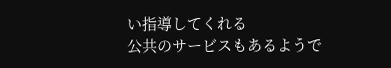い指導してくれる
公共のサービスもあるようで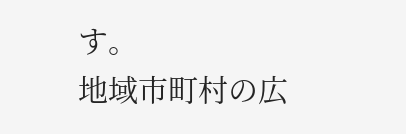す。
地域市町村の広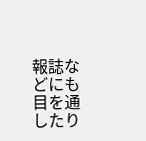報誌などにも目を通したり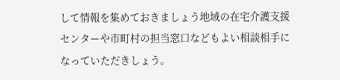して情報を集めておきましょう地域の在宅介護支援センターや市町村の担当窓口などもよい相談相手になっていただきしょう。